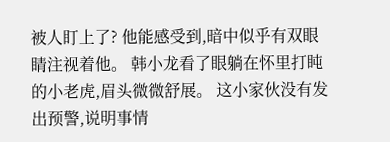被人盯上了? 他能感受到,暗中似乎有双眼睛注视着他。 韩小龙看了眼躺在怀里打盹的小老虎,眉头微微舒展。 这小家伙没有发出预警,说明事情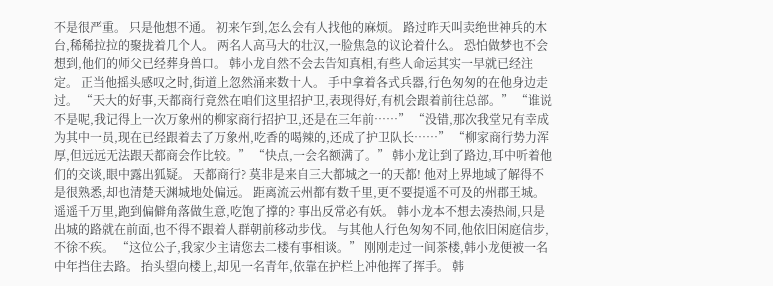不是很严重。 只是他想不通。 初来乍到,怎么会有人找他的麻烦。 路过昨天叫卖绝世神兵的木台,稀稀拉拉的聚拢着几个人。 两名人高马大的壮汉,一脸焦急的议论着什么。 恐怕做梦也不会想到,他们的师父已经葬身兽口。 韩小龙自然不会去告知真相,有些人命运其实一早就已经注定。 正当他摇头感叹之时,街道上忽然涌来数十人。 手中拿着各式兵器,行色匆匆的在他身边走过。 “天大的好事,天都商行竟然在咱们这里招护卫,表现得好,有机会跟着前往总部。” “谁说不是呢,我记得上一次万象州的柳家商行招护卫,还是在三年前……” “没错,那次我堂兄有幸成为其中一员,现在已经跟着去了万象州,吃香的喝辣的,还成了护卫队长……” “柳家商行势力浑厚,但远远无法跟天都商会作比较。” “快点,一会名额满了。” 韩小龙让到了路边,耳中听着他们的交谈,眼中露出狐疑。 天都商行? 莫非是来自三大都城之一的天都! 他对上界地域了解得不是很熟悉,却也清楚天渊城地处偏远。 距离流云州都有数千里,更不要提遥不可及的州郡王城。 遥遥千万里,跑到偏僻角落做生意,吃饱了撑的? 事出反常必有妖。 韩小龙本不想去凑热闹,只是出城的路就在前面,也不得不跟着人群朝前移动步伐。 与其他人行色匆匆不同,他依旧闲庭信步,不徐不疾。 “这位公子,我家少主请您去二楼有事相谈。” 刚刚走过一间茶楼,韩小龙便被一名中年挡住去路。 抬头望向楼上,却见一名青年,依靠在护栏上冲他挥了挥手。 韩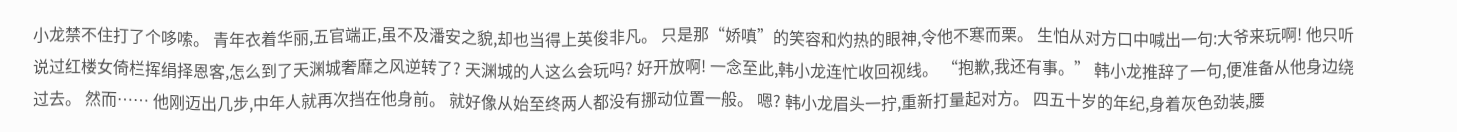小龙禁不住打了个哆嗦。 青年衣着华丽,五官端正,虽不及潘安之貌,却也当得上英俊非凡。 只是那“娇嗔”的笑容和灼热的眼神,令他不寒而栗。 生怕从对方口中喊出一句:大爷来玩啊! 他只听说过红楼女倚栏挥绢择恩客,怎么到了天渊城奢靡之风逆转了? 天渊城的人这么会玩吗? 好开放啊! 一念至此,韩小龙连忙收回视线。 “抱歉,我还有事。” 韩小龙推辞了一句,便准备从他身边绕过去。 然而…… 他刚迈出几步,中年人就再次挡在他身前。 就好像从始至终两人都没有挪动位置一般。 嗯? 韩小龙眉头一拧,重新打量起对方。 四五十岁的年纪,身着灰色劲装,腰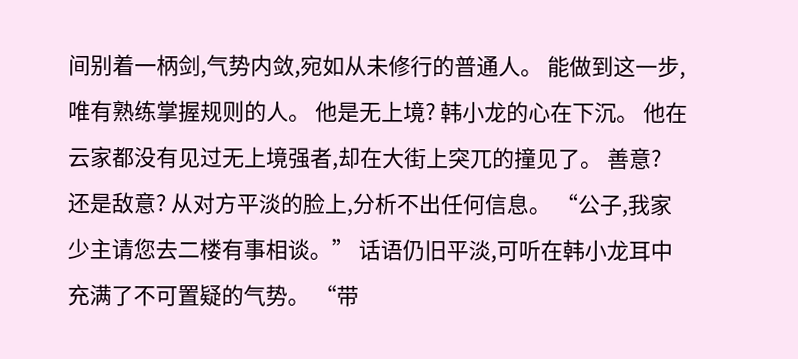间别着一柄剑,气势内敛,宛如从未修行的普通人。 能做到这一步,唯有熟练掌握规则的人。 他是无上境? 韩小龙的心在下沉。 他在云家都没有见过无上境强者,却在大街上突兀的撞见了。 善意? 还是敌意? 从对方平淡的脸上,分析不出任何信息。 “公子,我家少主请您去二楼有事相谈。” 话语仍旧平淡,可听在韩小龙耳中充满了不可置疑的气势。 “带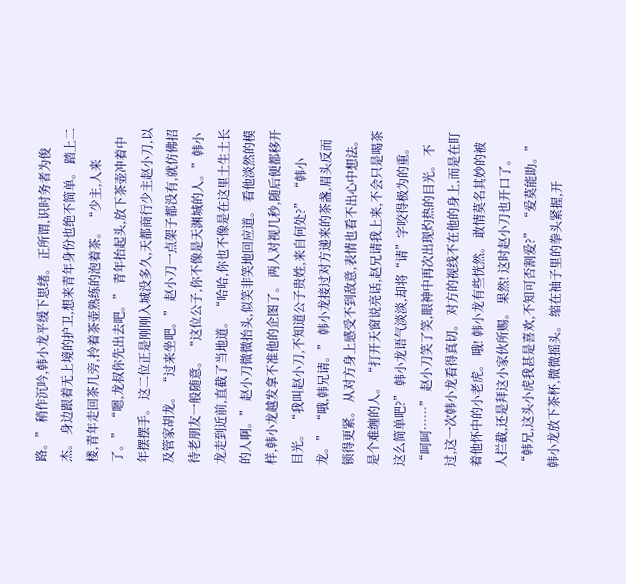路。” 稍作沉吟,韩小龙平缓下思绪。 正所谓,识时务者为俊杰。 身边跟着无上境的护卫,想来青年身份也绝不简单。 踏上二楼,青年走回茶几旁,拎着茶壶熟练的泡着茶。 “少主,人来了。” “嗯,龙叔你先出去吧。” 青年抬起头,放下茶壶冲着中年摆摆手。 这二位正是刚刚入城没多久,天都商行少主赵小刀,以及管家胡龙。 “过来坐吧。” 赵小刀一点架子都没有,就仿佛招待老朋友一般随意。 “这位公子,你不像是天渊城的人。”韩小龙走到近前,直截了当地道。 “哈哈,你也不像是在这里土生土长的人啊。” 赵小刀微微抬头,似笑非笑地回应道。 看他淡然的模样,韩小龙越发拿不准他的企图了。 两人对视几秒,随后便都移开目光。 “我叫赵小刀,不知道公子贵姓,来自何处?” “韩小龙。” “哦,韩兄请。” 韩小龙接过对方递来的茶盏,眉头反而锁得更紧。 从对方身上感受不到敌意,表情也看不出心中想法。 是个难缠的人。 “打开天窗说亮话,赵兄请我上来,不会只是喝茶这么简单吧?” 韩小龙语气淡淡,却将“请”字咬得极为的重。 “呵呵……” 赵小刀笑了笑,眼神中再次出现灼热的目光。 不过,这一次韩小龙看得真切。 对方的视线不在他的身上,而是在盯着他怀中的小老虎。 哦! 韩小龙有些恍然。 敢情莫名其妙的被人拦截,还是拜这小家伙所赐。 果然! 这时赵小刀也开口了。 “韩兄,这头小虎我甚是喜欢,不知可否割爱?” “爱莫能助。” 韩小龙放下茶杯,微微摇头。 缩在袖子里的拳头紧握,开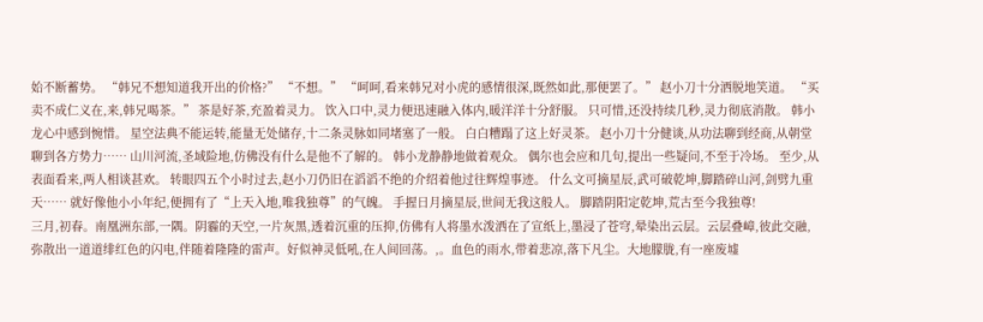始不断蓄势。 “韩兄不想知道我开出的价格?” “不想。” “呵呵,看来韩兄对小虎的感情很深,既然如此,那便罢了。” 赵小刀十分洒脱地笑道。 “买卖不成仁义在,来,韩兄喝茶。” 茶是好茶,充盈着灵力。 饮入口中,灵力便迅速融入体内,暖洋洋十分舒服。 只可惜,还没持续几秒,灵力彻底消散。 韩小龙心中感到惋惜。 星空法典不能运转,能量无处储存,十二条灵脉如同堵塞了一般。 白白糟蹋了这上好灵茶。 赵小刀十分健谈,从功法聊到经商,从朝堂聊到各方势力…… 山川河流,圣域险地,仿佛没有什么是他不了解的。 韩小龙静静地做着观众。 偶尔也会应和几句,提出一些疑问,不至于冷场。 至少,从表面看来,两人相谈甚欢。 转眼四五个小时过去,赵小刀仍旧在滔滔不绝的介绍着他过往辉煌事迹。 什么文可摘星辰,武可破乾坤,脚踏碎山河,剑劈九重天…… 就好像他小小年纪,便拥有了“上天入地,唯我独尊”的气魄。 手握日月摘星辰,世间无我这般人。 脚踏阴阳定乾坤,荒古至今我独尊!
三月,初春。南凰洲东部,一隅。阴霾的天空,一片灰黑,透着沉重的压抑,仿佛有人将墨水泼洒在了宣纸上,墨浸了苍穹,晕染出云层。云层叠嶂,彼此交融,弥散出一道道绯红色的闪电,伴随着隆隆的雷声。好似神灵低吼,在人间回荡。,。血色的雨水,带着悲凉,落下凡尘。大地朦胧,有一座废墟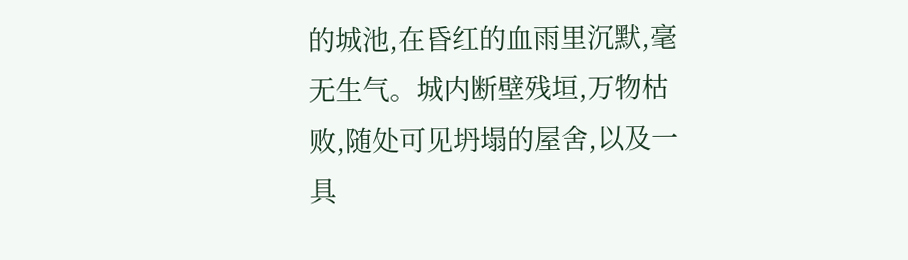的城池,在昏红的血雨里沉默,毫无生气。城内断壁残垣,万物枯败,随处可见坍塌的屋舍,以及一具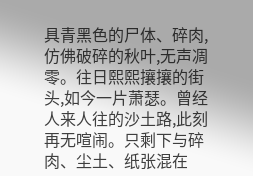具青黑色的尸体、碎肉,仿佛破碎的秋叶,无声凋零。往日熙熙攘攘的街头,如今一片萧瑟。曾经人来人往的沙土路,此刻再无喧闹。只剩下与碎肉、尘土、纸张混在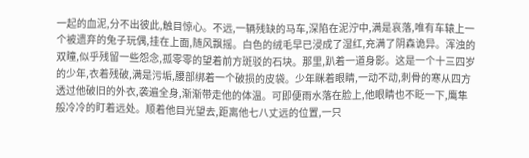一起的血泥,分不出彼此,触目惊心。不远,一辆残缺的马车,深陷在泥泞中,满是哀落,唯有车辕上一个被遗弃的兔子玩偶,挂在上面,随风飘摇。白色的绒毛早已浸成了湿红,充满了阴森诡异。浑浊的双瞳,似乎残留一些怨念,孤零零的望着前方斑驳的石块。那里,趴着一道身影。这是一个十三四岁的少年,衣着残破,满是污垢,腰部绑着一个破损的皮袋。少年眯着眼睛,一动不动,刺骨的寒从四方透过他破旧的外衣,袭遍全身,渐渐带走他的体温。可即便雨水落在脸上,他眼睛也不眨一下,鹰隼般冷冷的盯着远处。顺着他目光望去,距离他七八丈远的位置,一只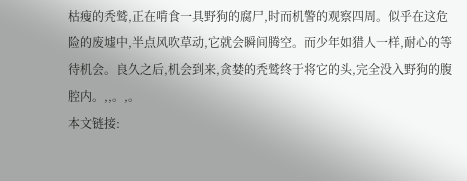枯瘦的秃鹫,正在啃食一具野狗的腐尸,时而机警的观察四周。似乎在这危险的废墟中,半点风吹草动,它就会瞬间腾空。而少年如猎人一样,耐心的等待机会。良久之后,机会到来,贪婪的秃鹫终于将它的头,完全没入野狗的腹腔内。,,。,。
本文链接: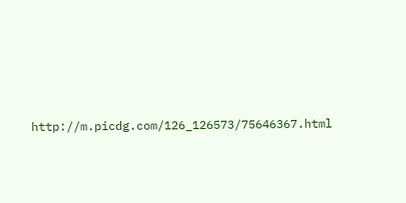http://m.picdg.com/126_126573/75646367.html